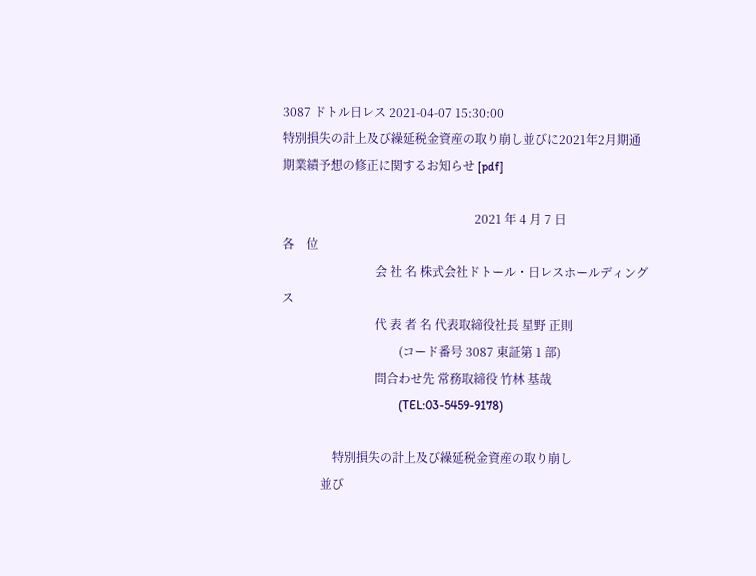3087 ドトル日レス 2021-04-07 15:30:00
特別損失の計上及び繰延税金資産の取り崩し並びに2021年2月期通期業績予想の修正に関するお知らせ [pdf]

                                                                2021 年 4 月 7 日
各    位
                               会 社 名 株式会社ドトール・日レスホールディングス
                               代 表 者 名 代表取締役社長 星野 正則
                                       (コード番号 3087 東証第 1 部)
                               問合わせ先 常務取締役 竹林 基哉
                                       (TEL:03-5459-9178)

                 特別損失の計上及び繰延税金資産の取り崩し
             並び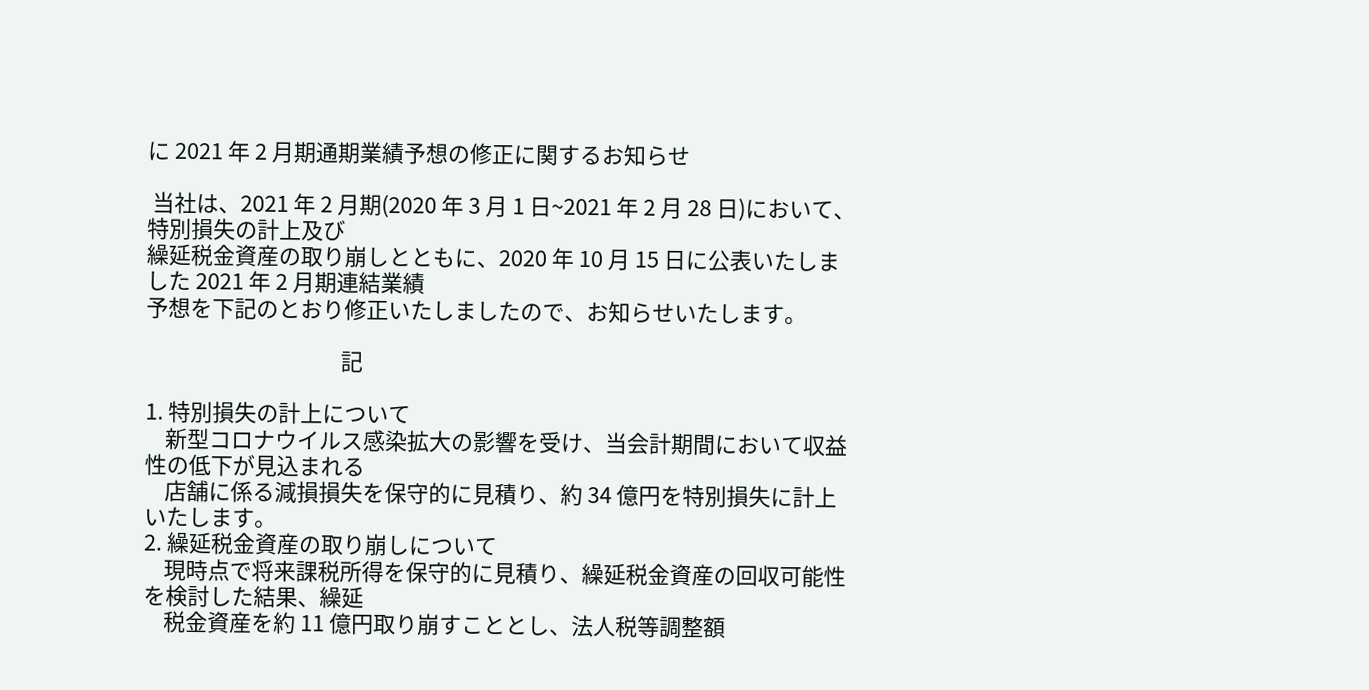に 2021 年 2 月期通期業績予想の修正に関するお知らせ

 当社は、2021 年 2 月期(2020 年 3 月 1 日~2021 年 2 月 28 日)において、特別損失の計上及び
繰延税金資産の取り崩しとともに、2020 年 10 月 15 日に公表いたしました 2021 年 2 月期連結業績
予想を下記のとおり修正いたしましたので、お知らせいたします。

                                       記

1. 特別損失の計上について
    新型コロナウイルス感染拡大の影響を受け、当会計期間において収益性の低下が見込まれる
    店舗に係る減損損失を保守的に見積り、約 34 億円を特別損失に計上いたします。
2. 繰延税金資産の取り崩しについて
    現時点で将来課税所得を保守的に見積り、繰延税金資産の回収可能性を検討した結果、繰延
    税金資産を約 11 億円取り崩すこととし、法人税等調整額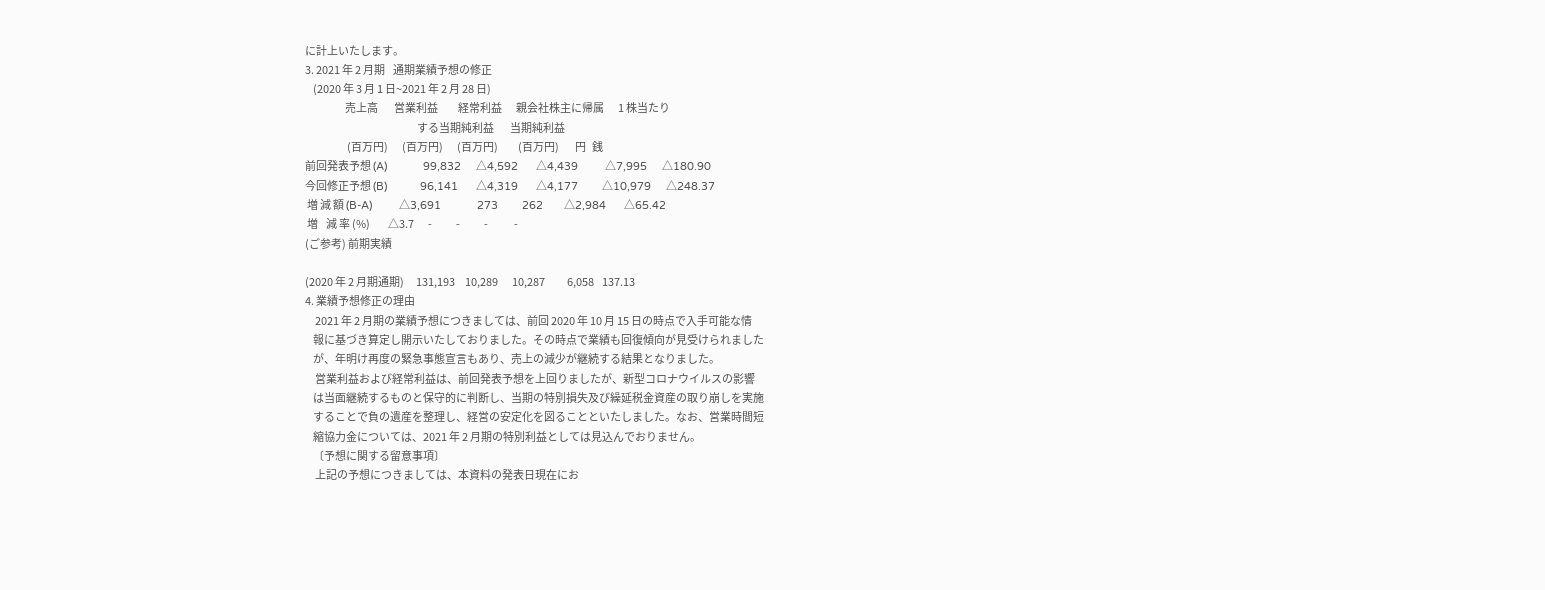に計上いたします。
3. 2021 年 2 月期    通期業績予想の修正
    (2020 年 3 月 1 日~2021 年 2 月 28 日)
                    売上高        営業利益          経常利益       親会社株主に帰属       1 株当たり
                                                        する当期純利益        当期純利益
                     (百万円)       (百万円)       (百万円)          (百万円)        円   銭
前回発表予想 (A)            99,832     △4,592      △4,439         △7,995     △180.90
今回修正予想 (B)           96,141      △4,319      △4,177        △10,979     △248.37
 増 減 額 (B-A)         △3,691            273        262       △2,984      △65.42
 増    減 率 (%)         △3.7       -            -            -             -
(ご参考) 前期実績

(2020 年 2 月期通期)      131,193     10,289       10,287           6,058    137.13
4. 業績予想修正の理由
     2021 年 2 月期の業績予想につきましては、前回 2020 年 10 月 15 日の時点で入手可能な情
    報に基づき算定し開示いたしておりました。その時点で業績も回復傾向が見受けられました
    が、年明け再度の緊急事態宣言もあり、売上の減少が継続する結果となりました。
     営業利益および経常利益は、前回発表予想を上回りましたが、新型コロナウイルスの影響
    は当面継続するものと保守的に判断し、当期の特別損失及び繰延税金資産の取り崩しを実施
    することで負の遺産を整理し、経営の安定化を図ることといたしました。なお、営業時間短
    縮協力金については、2021 年 2 月期の特別利益としては見込んでおりません。
    〔予想に関する留意事項〕
     上記の予想につきましては、本資料の発表日現在にお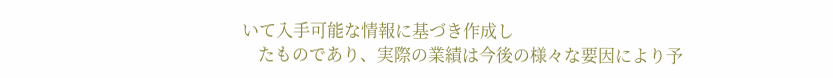いて入手可能な情報に基づき作成し
    たものであり、実際の業績は今後の様々な要因により予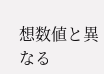想数値と異なる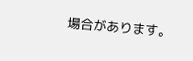場合があります。